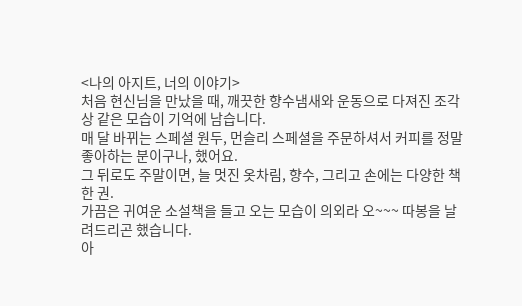<나의 아지트, 너의 이야기>
처음 현신님을 만났을 때, 깨끗한 향수냄새와 운동으로 다져진 조각상 같은 모습이 기억에 남습니다.
매 달 바뀌는 스페셜 원두, 먼슬리 스페셜을 주문하셔서 커피를 정말 좋아하는 분이구나, 했어요.
그 뒤로도 주말이면, 늘 멋진 옷차림, 향수, 그리고 손에는 다양한 책 한 권.
가끔은 귀여운 소설책을 들고 오는 모습이 의외라 오~~~ 따봉을 날려드리곤 했습니다.
아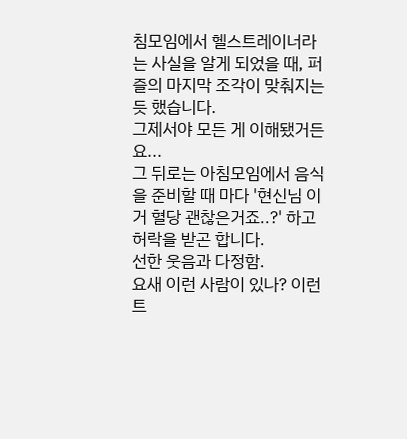침모임에서 헬스트레이너라는 사실을 알게 되었을 때, 퍼즐의 마지막 조각이 맞춰지는 듯 했습니다.
그제서야 모든 게 이해됐거든요...
그 뒤로는 아침모임에서 음식을 준비할 때 마다 '현신님 이거 혈당 괜찮은거죠..?' 하고 허락을 받곤 합니다.
선한 웃음과 다정함.
요새 이런 사람이 있나? 이런 트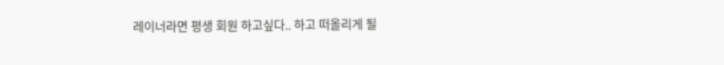레이너라면 평생 회원 하고싶다.. 하고 떠올리게 될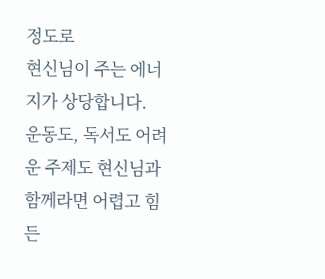정도로
현신님이 주는 에너지가 상당합니다.
운동도, 독서도 어려운 주제도 현신님과 함께라면 어렵고 힘든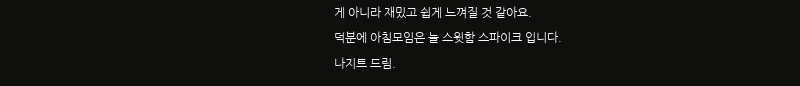게 아니라 재밌고 쉽게 느껴질 것 같아요.
덕분에 아침모임은 늘 스윗함 스파이크 입니다.
나지트 드림.